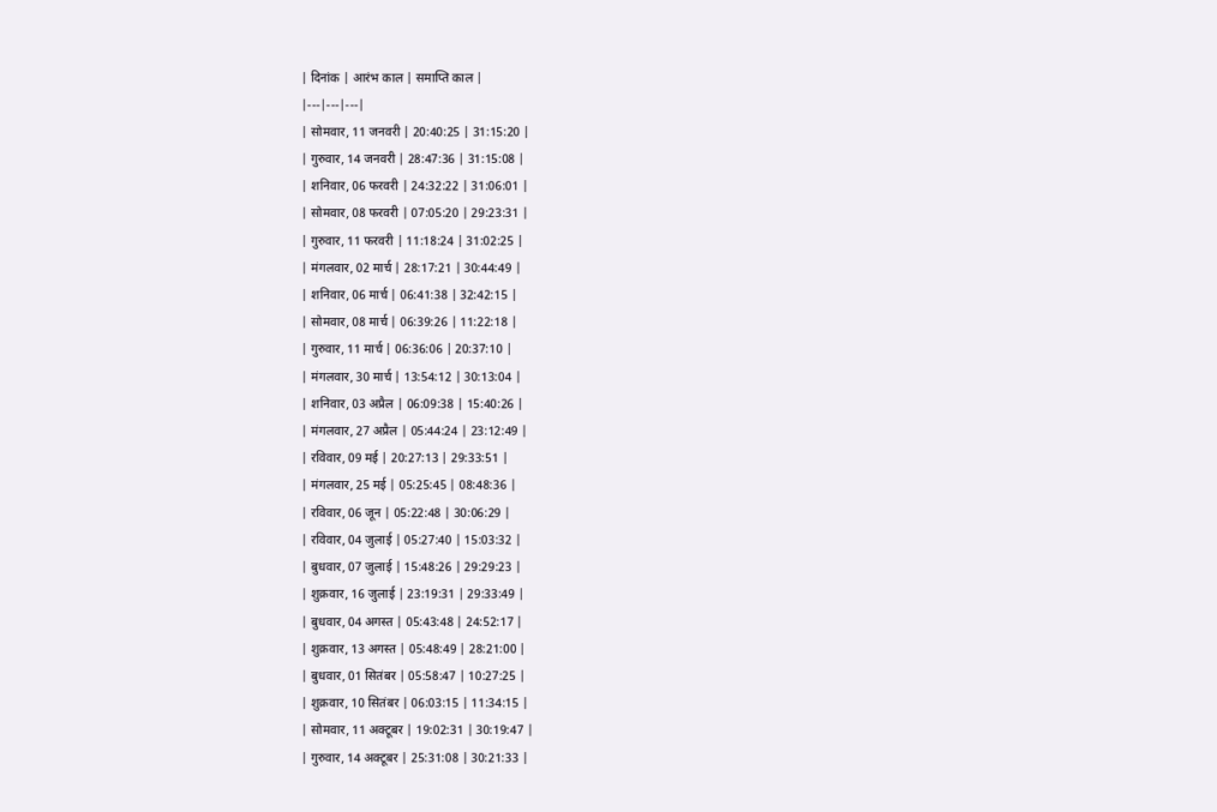| दिनांक | आरंभ काल | समाप्ति काल |
|---|---|---|
| सोमवार, 11 जनवरी | 20:40:25 | 31:15:20 |
| गुरुवार, 14 जनवरी | 28:47:36 | 31:15:08 |
| शनिवार, 06 फरवरी | 24:32:22 | 31:06:01 |
| सोमवार, 08 फरवरी | 07:05:20 | 29:23:31 |
| गुरुवार, 11 फरवरी | 11:18:24 | 31:02:25 |
| मंगलवार, 02 मार्च | 28:17:21 | 30:44:49 |
| शनिवार, 06 मार्च | 06:41:38 | 32:42:15 |
| सोमवार, 08 मार्च | 06:39:26 | 11:22:18 |
| गुरुवार, 11 मार्च | 06:36:06 | 20:37:10 |
| मंगलवार, 30 मार्च | 13:54:12 | 30:13:04 |
| शनिवार, 03 अप्रैल | 06:09:38 | 15:40:26 |
| मंगलवार, 27 अप्रैल | 05:44:24 | 23:12:49 |
| रविवार, 09 मई | 20:27:13 | 29:33:51 |
| मंगलवार, 25 मई | 05:25:45 | 08:48:36 |
| रविवार, 06 जून | 05:22:48 | 30:06:29 |
| रविवार, 04 जुलाई | 05:27:40 | 15:03:32 |
| बुधवार, 07 जुलाई | 15:48:26 | 29:29:23 |
| शुक्रवार, 16 जुलाई | 23:19:31 | 29:33:49 |
| बुधवार, 04 अगस्त | 05:43:48 | 24:52:17 |
| शुक्रवार, 13 अगस्त | 05:48:49 | 28:21:00 |
| बुधवार, 01 सितंबर | 05:58:47 | 10:27:25 |
| शुक्रवार, 10 सितंबर | 06:03:15 | 11:34:15 |
| सोमवार, 11 अक्टूबर | 19:02:31 | 30:19:47 |
| गुरुवार, 14 अक्टूबर | 25:31:08 | 30:21:33 |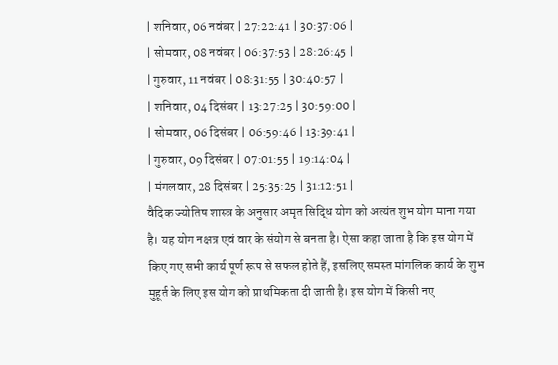| शनिवार, 06 नवंबर | 27:22:41 | 30:37:06 |
| सोमवार, 08 नवंबर | 06:37:53 | 28:26:45 |
| गुरुवार, 11 नवंबर | 08:31:55 | 30:40:57 |
| शनिवार, 04 दिसंबर | 13:27:25 | 30:59:00 |
| सोमवार, 06 दिसंबर | 06:59:46 | 13:39:41 |
| गुरुवार, 09 दिसंबर | 07:01:55 | 19:14:04 |
| मंगलवार, 28 दिसंबर | 25:35:25 | 31:12:51 |
वैदिक ज्योतिष शास्त्र के अनुसार अमृत सिद्धि योग को अत्यंत शुभ योग माना गया है। यह योग नक्षत्र एवं वार के संयोग से बनता है। ऐसा कहा जाता है कि इस योग में किए गए सभी कार्य पूर्ण रूप से सफल होते हैं, इसलिए समस्त मांगलिक कार्य के शुभ मुहूर्त के लिए इस योग को प्राथमिकता दी जाती है। इस योग में किसी नए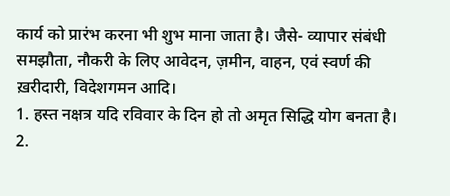कार्य को प्रारंभ करना भी शुभ माना जाता है। जैसे- व्यापार संबंधी समझौता, नौकरी के लिए आवेदन, ज़मीन, वाहन, एवं स्वर्ण की ख़रीदारी, विदेशगमन आदि।
1. हस्त नक्षत्र यदि रविवार के दिन हो तो अमृत सिद्धि योग बनता है।
2.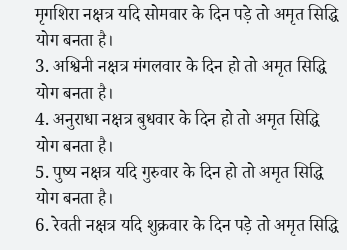मृगशिरा नक्षत्र यदि सोमवार के दिन पड़े तो अमृत सिद्धि योग बनता है।
3. अश्विनी नक्षत्र मंगलवार के दिन हो तो अमृत सिद्धि योग बनता है।
4. अनुराधा नक्षत्र बुधवार के दिन हो तो अमृत सिद्धि योग बनता है।
5. पुष्य नक्षत्र यदि गुरुवार के दिन हो तो अमृत सिद्धि योग बनता है।
6. रेवती नक्षत्र यदि शुक्रवार के दिन पड़े तो अमृत सिद्धि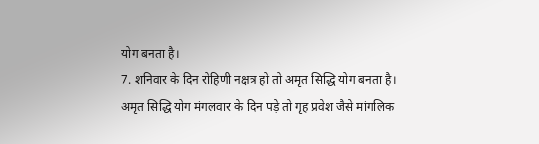योग बनता है।
7. शनिवार के दिन रोहिणी नक्षत्र हो तो अमृत सिद्धि योग बनता है।
अमृत सिद्धि योग मंगलवार के दिन पड़े तो गृह प्रवेश जैसे मांगलिक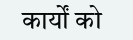कार्यों को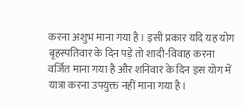करना अशुभ माना गया है। इसी प्रकार यदि यह योग बृहस्पतिवार के दिन पड़े तो शादी-विवाह करना वर्जित माना गया है और शनिवार के दिन इस योग में यात्रा करना उपयुक्त नहीं माना गया है।